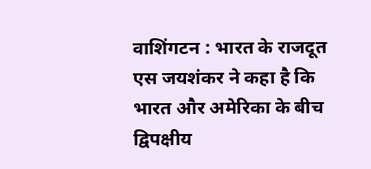वाशिंगटन : भारत के राजदूत एस जयशंकर ने कहा है कि भारत और अमेरिका के बीच द्विपक्षीय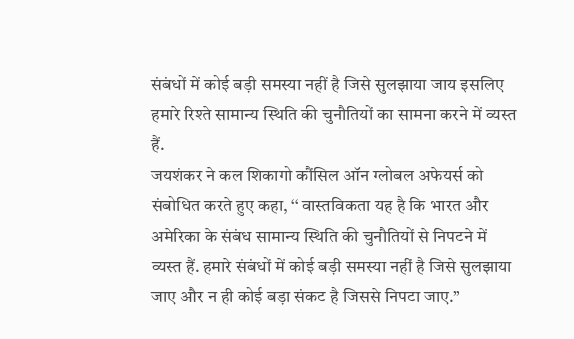संबंधों में कोई बड़ी समस्या नहीं है जिसे सुलझाया जाय इसलिए हमारे रिश्ते सामान्य स्थिति की चुनौतियों का सामना करने में व्यस्त हैं.
जयशंकर ने कल शिकागो कौंसिल ऑन ग्लोबल अफेयर्स को संबोधित करते हुए कहा, ‘‘ वास्तविकता यह है कि भारत और अमेरिका के संबंध सामान्य स्थिति की चुनौतियों से निपटने में व्यस्त हैं. हमारे संबंधों में कोई बड़ी समस्या नहीं है जिसे सुलझाया जाए और न ही कोई बड़ा संकट है जिससे निपटा जाए.’’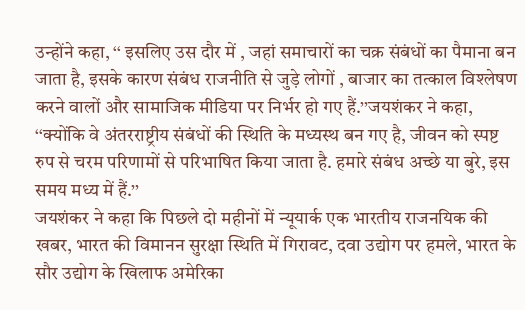उन्होंने कहा, ‘‘ इसलिए उस दौर में , जहां समाचारों का चक्र संबंधों का पैमाना बन जाता है, इसके कारण संबंध राजनीति से जुड़े लोगों , बाजार का तत्काल विश्लेषण करने वालों और सामाजिक मीडिया पर निर्भर हो गए हैं.’’जयशंकर ने कहा, ‘‘क्योंकि वे अंतरराष्ट्रीय संबंधों की स्थिति के मध्यस्थ बन गए है, जीवन को स्पष्ट रुप से चरम परिणामों से परिभाषित किया जाता है. हमारे संबंध अच्छे या बुरे, इस समय मध्य में हैं.’’
जयशंकर ने कहा कि पिछले दो महीनों में न्यूयार्क एक भारतीय राजनयिक की खबर, भारत की विमानन सुरक्षा स्थिति में गिरावट, दवा उद्योग पर हमले, भारत के सौर उद्योग के खिलाफ अमेरिका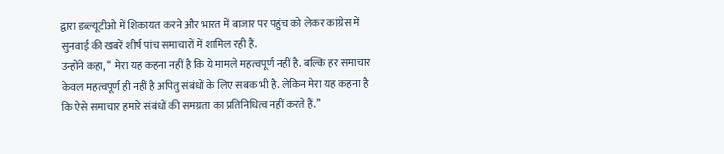द्वारा डब्ल्यूटीओ में शिकायत करने और भारत में बाजार पर पहुंच को लेकर कांग्रेस में सुनवाई की खबरें शीर्ष पांच समाचारों में शामिल रही हैं.
उन्होंने कहा, ‘‘ मेरा यह कहना नहीं है कि ये मामले महत्वपूर्ण नहीं है. बल्कि हर समाचार केवल महत्वपूर्ण ही नहीं है अपितु संबंधों के लिए सबक भी है. लेकिन मेरा यह कहना है कि ऐसे समाचार हमारे संबंधों की समग्रता का प्रतिनिधित्व नहीं करते हैं.’’